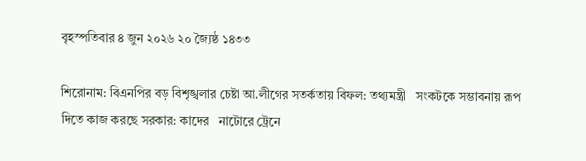বৃহস্পতিবার ৪ জুন ২০২৬ ২০ জ্যৈষ্ঠ ১৪৩৩

শিরোনাম: বিএনপির বড় বিশৃঙ্খলার চেষ্টা আ.লীগের সতর্কতায় বিফল: তথ্যমন্ত্রী   সংকটকে সম্ভাবনায় রূপ দিতে কাজ করছে সরকার: কাদের   নাটোরে ট্রেনে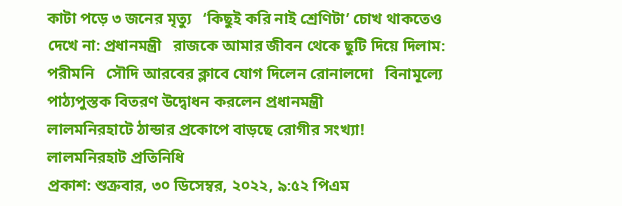কাটা পড়ে ৩ জনের মৃত্যু   ‘কিছুই করি নাই শ্রেণিটা’ চোখ থাকতেও দেখে না: প্রধানমন্ত্রী   রাজকে আমার জীবন থেকে ছুটি দিয়ে দিলাম: পরীমনি   সৌদি আরবের ক্লাবে যোগ দিলেন রোনালদো   বিনামূল্যে পাঠ্যপুস্তক বিতরণ উদ্বোধন করলেন প্রধানমন্ত্রী
লালমনিরহাটে ঠান্ডার প্রকোপে বাড়ছে রোগীর সংখ্যা!
লালমনিরহাট প্রতিনিধি
প্রকাশ: শুক্রবার, ৩০ ডিসেম্বর, ২০২২, ৯:৫২ পিএম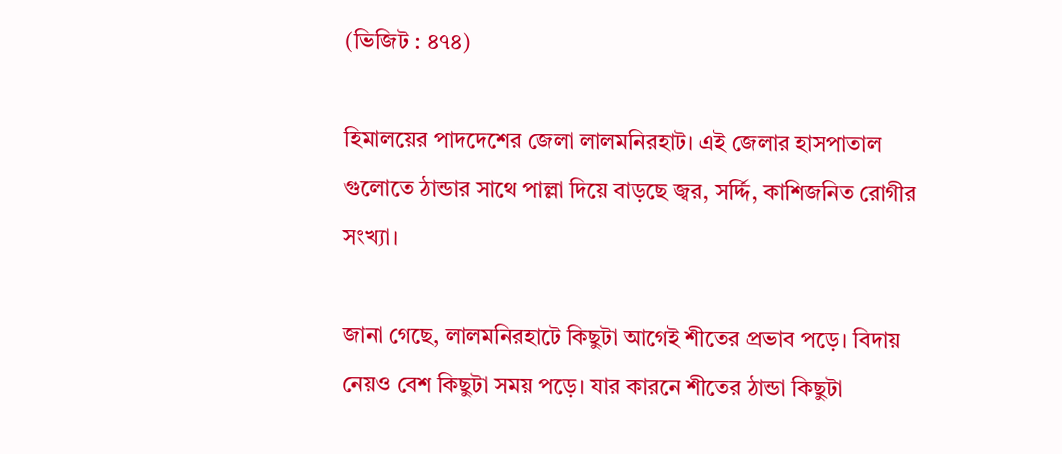(ভিজিট : ৪৭৪)

হিমালয়ের পাদদেশের জেলা লালমনিরহাট। এই জেলার হাসপাতাল গুলোতে ঠান্ডার সাথে পাল্লা দিয়ে বাড়ছে জ্বর, সর্দ্দি, কাশিজনিত রোগীর সংখ্যা।

জানা গেছে, লালমনিরহাটে কিছুটা আগেই শীতের প্রভাব পড়ে। বিদায় নেয়ও বেশ কিছুটা সময় পড়ে। যার কারনে শীতের ঠান্ডা কিছুটা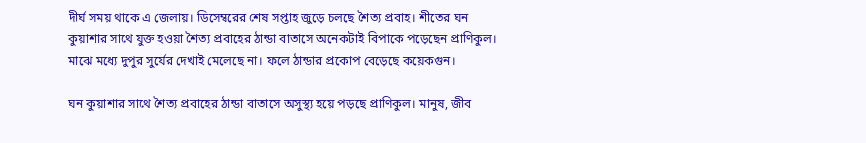দীর্ঘ সময় থাকে এ জেলায়। ডিসেম্বরের শেষ সপ্তাহ জুড়ে চলছে শৈত্য প্রবাহ। শীতের ঘন কুয়াশার সাথে যুক্ত হওয়া শৈত্য প্রবাহের ঠান্ডা বাতাসে অনেকটাই বিপাকে পড়েছেন প্রাণিকুল। মাঝে মধ্যে দুপুর সুর্যের দেখাই মেলেছে না। ফলে ঠান্ডার প্রকোপ বেড়েছে কয়েকগুন।

ঘন কুয়াশার সাথে শৈত্য প্রবাহের ঠান্ডা বাতাসে অসুস্থ্য হয়ে পড়ছে প্রাণিকুল। মানুষ, জীব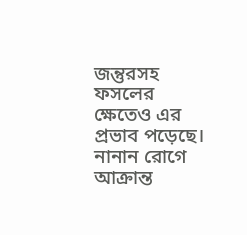জন্তুরসহ ফসলের ক্ষেতেও এর প্রভাব পড়েছে। নানান রোগে আক্রান্ত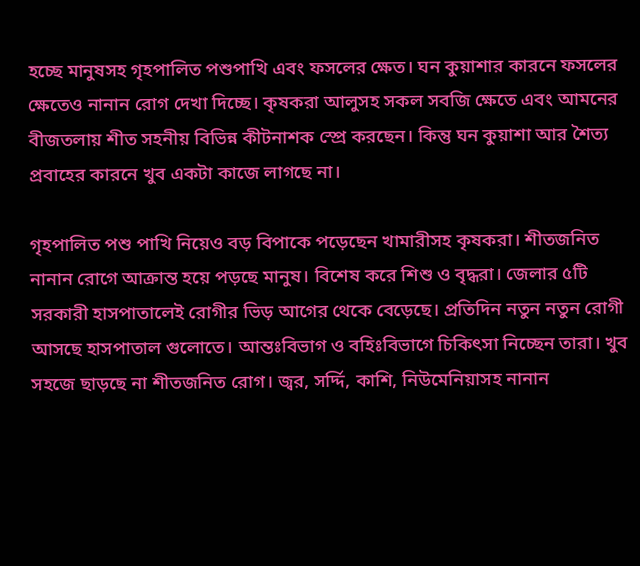হচ্ছে মানুষসহ গৃহপালিত পশুপাখি এবং ফসলের ক্ষেত। ঘন কুয়াশার কারনে ফসলের ক্ষেতেও নানান রোগ দেখা দিচ্ছে। কৃষকরা আলুসহ সকল সবজি ক্ষেতে এবং আমনের বীজতলায় শীত সহনীয় বিভিন্ন কীটনাশক স্প্রে করছেন। কিন্তু ঘন কুয়াশা আর শৈত্য প্রবাহের কারনে খুব একটা কাজে লাগছে না।

গৃহপালিত পশু পাখি নিয়েও বড় বিপাকে পড়েছেন খামারীসহ কৃষকরা। শীতজনিত নানান রোগে আক্রান্ত হয়ে পড়ছে মানুষ। বিশেষ করে শিশু ও বৃদ্ধরা। জেলার ৫টি সরকারী হাসপাতালেই রোগীর ভিড় আগের থেকে বেড়েছে। প্রতিদিন নতুন নতুন রোগী আসছে হাসপাতাল গুলোতে। আন্তঃবিভাগ ও বহিঃবিভাগে চিকিৎসা নিচ্ছেন তারা। খুব সহজে ছাড়ছে না শীতজনিত রোগ। জ্বর, সর্দ্দি, কাশি, নিউমেনিয়াসহ নানান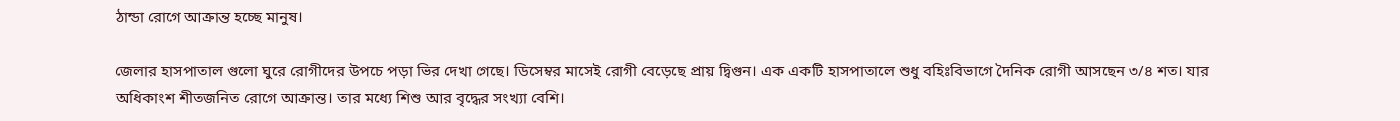ঠান্ডা রোগে আক্রান্ত হচ্ছে মানুষ।

জেলার হাসপাতাল গুলো ঘুরে রোগীদের উপচে পড়া ভির দেখা গেছে। ডিসেম্বর মাসেই রোগী বেড়েছে প্রায় দ্বিগুন। এক একটি হাসপাতালে শুধু বহিঃবিভাগে দৈনিক রোগী আসছেন ৩/৪ শত। যার অধিকাংশ শীতজনিত রোগে আক্রান্ত। তার মধ্যে শিশু আর বৃদ্ধের সংখ্যা বেশি।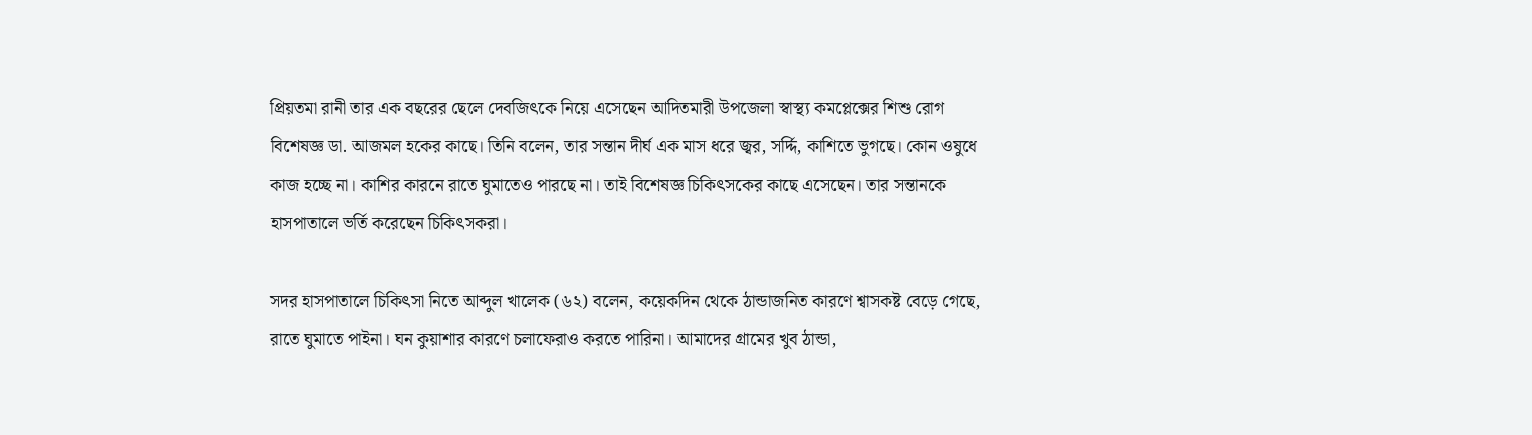প্রিয়তমা রানী তার এক বছরের ছেলে দেবজিৎকে নিয়ে এসেছেন আদিতমারী উপজেলা স্বাস্থ্য কমপ্লেক্সের শিশু রোগ বিশেষজ্ঞ ডা. আজমল হকের কাছে। তিনি বলেন, তার সন্তান দীর্ঘ এক মাস ধরে জ্বর, সর্দ্দি, কাশিতে ভুগছে। কোন ওষুধে কাজ হচ্ছে না। কাশির কারনে রাতে ঘুমাতেও পারছে না। তাই বিশেষজ্ঞ চিকিৎসকের কাছে এসেছেন। তার সন্তানকে হাসপাতালে ভর্তি করেছেন চিকিৎসকরা।

সদর হাসপাতালে চিকিৎসা নিতে আব্দুল খালেক (৬২) বলেন, কয়েকদিন থেকে ঠান্ডাজনিত কারণে শ্বাসকষ্ট বেড়ে গেছে, রাতে ঘুমাতে পাইনা। ঘন কুয়াশার কারণে চলাফেরাও করতে পারিনা। আমাদের গ্রামের খুব ঠান্ডা,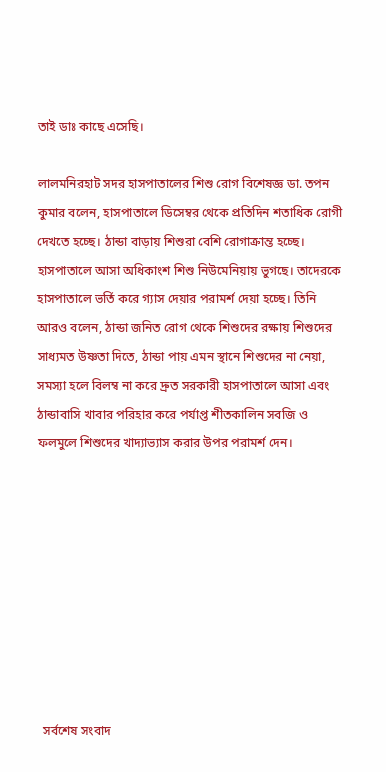তাই ডাঃ কাছে এসেছি।

লালমনিরহাট সদর হাসপাতালের শিশু রোগ বিশেষজ্ঞ ডা. তপন কুমার বলেন, হাসপাতালে ডিসেম্বর থেকে প্রতিদিন শতাধিক রোগী দেখতে হচ্ছে। ঠান্ডা বাড়ায় শিশুরা বেশি রোগাক্রান্ত হচ্ছে। হাসপাতালে আসা অধিকাংশ শিশু নিউমেনিয়ায় ভুগছে। তাদেরকে হাসপাতালে ভর্তি করে গ্যাস দেয়ার পরামর্শ দেয়া হচ্ছে। তিনি আরও বলেন, ঠান্ডা জনিত রোগ থেকে শিশুদের রক্ষায় শিশুদের সাধ্যমত উষ্ণতা দিতে, ঠান্ডা পায় এমন স্থানে শিশুদের না নেয়া, সমস্যা হলে বিলম্ব না করে দ্রুত সরকারী হাসপাতালে আসা এবং ঠান্ডাবাসি খাবার পরিহার করে পর্যাপ্ত শীতকালিন সবজি ও ফলমুলে শিশুদের খাদ্যাভ্যাস করার উপর পরামর্শ দেন।









  সর্বশেষ সংবাদ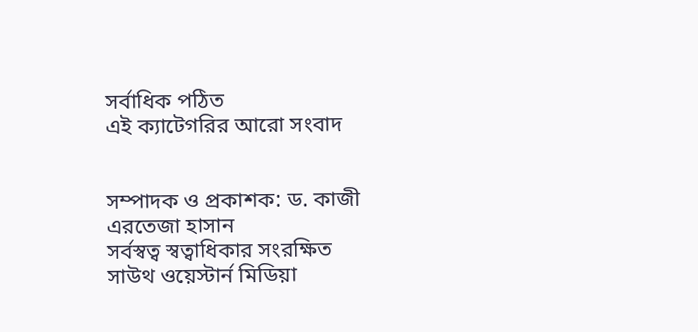সর্বাধিক পঠিত
এই ক্যাটেগরির আরো সংবাদ


সম্পাদক ও প্রকাশক: ড. কাজী এরতেজা হাসান
সর্বস্বত্ব স্বত্বাধিকার সংরক্ষিত
সাউথ ওয়েস্টার্ন মিডিয়া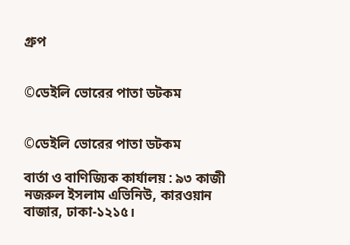গ্রুপ


©ডেইলি ভোরের পাতা ডটকম


©ডেইলি ভোরের পাতা ডটকম

বার্তা ও বাণিজ্যিক কার্যালয় : ৯৩ কাজী নজরুল ইসলাম এভিনিউ, কারওয়ান বাজার, ঢাকা-১২১৫।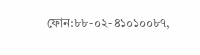ফোন:৮৮-০২-৪১০১০০৮৭,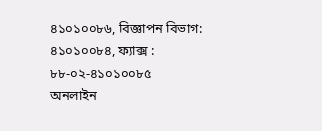৪১০১০০৮৬, বিজ্ঞাপন বিভাগ: ৪১০১০০৮৪, ফ্যাক্স : ৮৮-০২-৪১০১০০৮৫
অনলাইন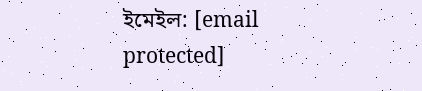ইমেইল: [email protected]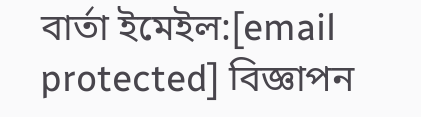বার্তা ইমেইল:[email protected] বিজ্ঞাপন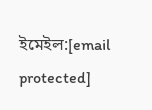ইমেইল:[email protected]